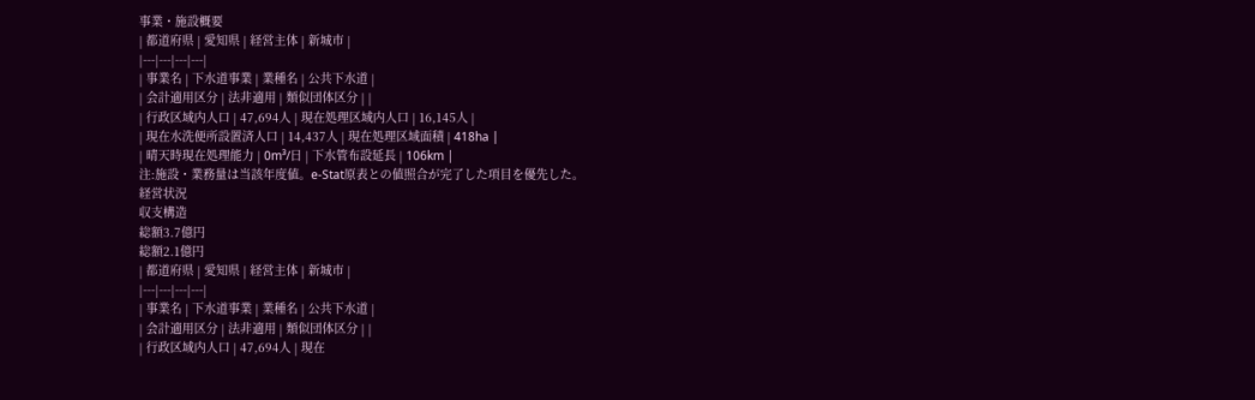事業・施設概要
| 都道府県 | 愛知県 | 経営主体 | 新城市 |
|---|---|---|---|
| 事業名 | 下水道事業 | 業種名 | 公共下水道 |
| 会計適用区分 | 法非適用 | 類似団体区分 | |
| 行政区域内人口 | 47,694人 | 現在処理区域内人口 | 16,145人 |
| 現在水洗便所設置済人口 | 14,437人 | 現在処理区域面積 | 418ha |
| 晴天時現在処理能力 | 0m³/日 | 下水管布設延長 | 106km |
注:施設・業務量は当該年度値。e-Stat原表との値照合が完了した項目を優先した。
経営状況
収支構造
総額3.7億円
総額2.1億円
| 都道府県 | 愛知県 | 経営主体 | 新城市 |
|---|---|---|---|
| 事業名 | 下水道事業 | 業種名 | 公共下水道 |
| 会計適用区分 | 法非適用 | 類似団体区分 | |
| 行政区域内人口 | 47,694人 | 現在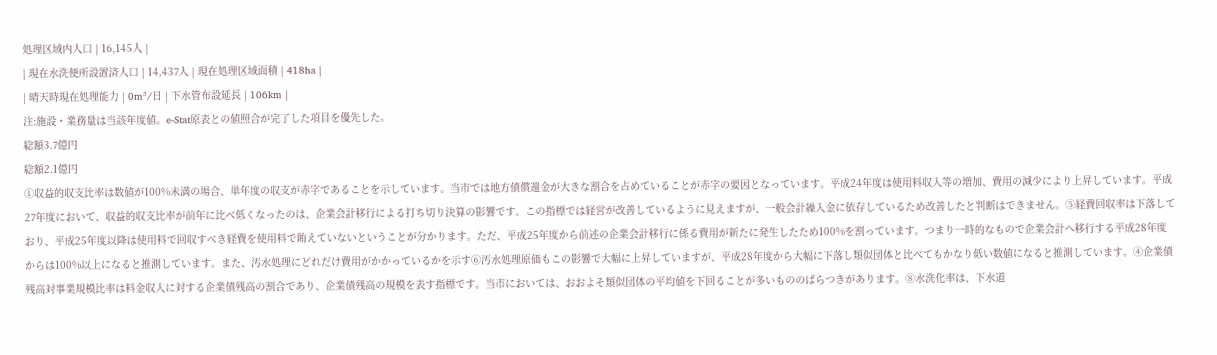処理区域内人口 | 16,145人 |
| 現在水洗便所設置済人口 | 14,437人 | 現在処理区域面積 | 418ha |
| 晴天時現在処理能力 | 0m³/日 | 下水管布設延長 | 106km |
注:施設・業務量は当該年度値。e-Stat原表との値照合が完了した項目を優先した。
総額3.7億円
総額2.1億円
①収益的収支比率は数値が100%未満の場合、単年度の収支が赤字であることを示しています。当市では地方債償還金が大きな割合を占めていることが赤字の要因となっています。平成24年度は使用料収入等の増加、費用の減少により上昇しています。平成27年度において、収益的収支比率が前年に比べ低くなったのは、企業会計移行による打ち切り決算の影響です。この指標では経営が改善しているように見えますが、一般会計繰入金に依存しているため改善したと判断はできません。⑤経費回収率は下落しており、平成25年度以降は使用料で回収すべき経費を使用料で賄えていないということが分かります。ただ、平成25年度から前述の企業会計移行に係る費用が新たに発生したため100%を割っています。つまり一時的なもので企業会計へ移行する平成28年度からは100%以上になると推測しています。また、汚水処理にどれだけ費用がかかっているかを示す⑥汚水処理原価もこの影響で大幅に上昇していますが、平成28年度から大幅に下落し類似団体と比べてもかなり低い数値になると推測しています。④企業債残高対事業規模比率は料金収入に対する企業債残高の割合であり、企業債残高の規模を表す指標です。当市においては、おおよそ類似団体の平均値を下回ることが多いもののばらつきがあります。⑧水洗化率は、下水道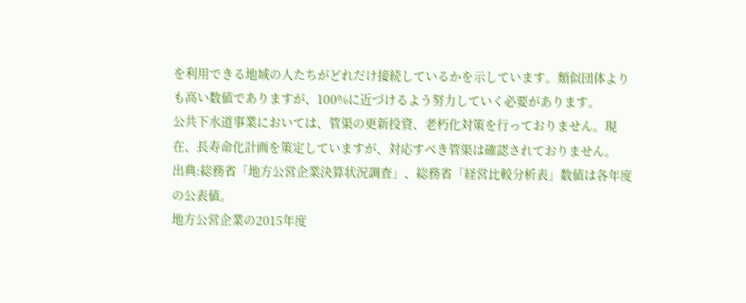を利用できる地域の人たちがどれだけ接続しているかを示しています。類似団体よりも高い数値でありますが、100%に近づけるよう努力していく必要があります。
公共下水道事業においては、管渠の更新投資、老朽化対策を行っておりません。現在、長寿命化計画を策定していますが、対応すべき管渠は確認されておりません。
出典:総務省「地方公営企業決算状況調査」、総務省「経営比較分析表」数値は各年度の公表値。
地方公営企業の2015年度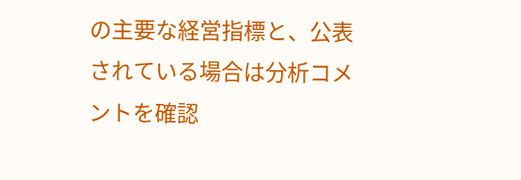の主要な経営指標と、公表されている場合は分析コメントを確認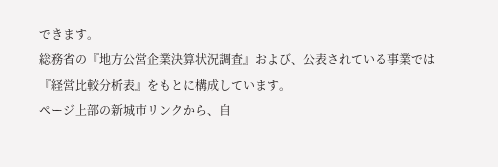できます。
総務省の『地方公営企業決算状況調査』および、公表されている事業では『経営比較分析表』をもとに構成しています。
ページ上部の新城市リンクから、自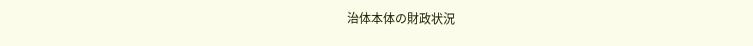治体本体の財政状況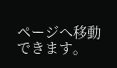ページへ移動できます。